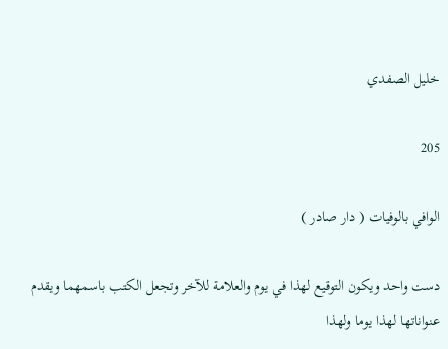خليل الصفدي

205

الوافي بالوفيات ( دار صادر )

دست واحد ويكون التوقيع لهذا في يوم والعلامة للآخر وتجعل الكتب باسمهما ويقدم عنواناتها لهذا يوما ولهذا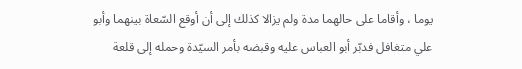يوما ، وأقاما على حالهما مدة ولم يزالا كذلك إلى أن أوقع السّعاة بينهما وأبو علي متغافل فدبّر أبو العباس عليه وقبضه بأمر السيّدة وحمله إلى قلعة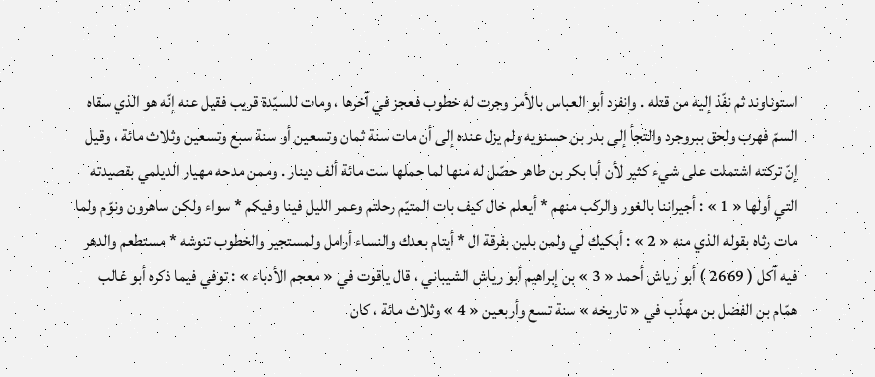استوناوند ثم نفّذ إليه من قتله . وانفرد أبو العباس بالأمر وجرت له خطوب فعجز في آخرها ، ومات للسيّدة قريب فقيل عنه إنّه هو الذي سقاه السمّ فهرب ولحق ببروجرد والتجأ إلى بدر بن حسنويه ولم يزل عنده إلى أن مات سنة ثمان وتسعين أو سنة سبع وتسعين وثلاث مائة ، وقيل إنّ تركته اشتملت على شيء كثير لأن أبا بكر بن طاهر حصّل له منها لما حملها ست مائة ألف دينار . وممن مدحه مهيار الديلمي بقصيدته التي أولها « 1 » : أجيراننا بالغور والركب منهم * أيعلم خال كيف بات المتيّم رحلتم وعمر الليل فينا وفيكم * سواء ولكن ساهرون ونوّم ولما مات رثاه بقوله الذي منه « 2 » : أبكيك لي ولمن بلين بفرقة ال * أيتام بعدك والنساء أرامل ولمستجير والخطوب تنوشه * مستطعم والدهر فيه آكل ( 2669 ) أبو رياش أحمد « 3 » بن إبراهيم أبو رياش الشيباني ، قال ياقوت في « معجم الأدباء » : توفي فيما ذكره أبو غالب همّام بن الفضل بن مهذّب في « تاريخه » سنة تسع وأربعين « 4 » وثلاث مائة ، كان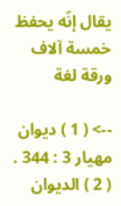يقال إنّه يحفظ خمسة آلاف ورقة لغة

--> ( 1 ) ديوان مهيار 3 : 344 . ( 2 ) الديوان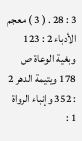3 : 28 . ( 3 ) معجم الأدباء 2 : 123 وبغية الوعاة ص 178 ويتيمة الدهر 2 : 352 وإنباء الرواة 1 :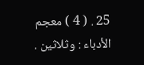25 . ( 4 ) معجم الأدباء : وثلاثين .